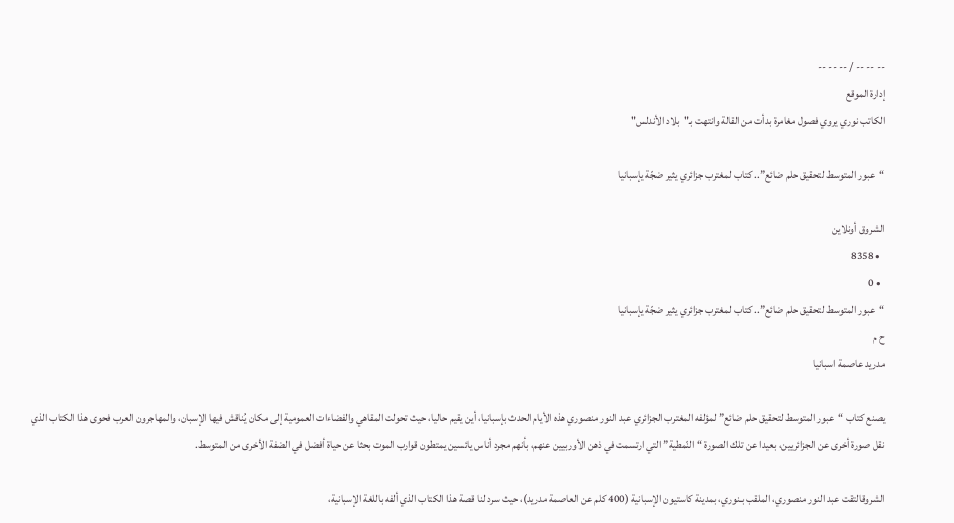-- -- -- / -- -- --
إدارة الموقع
الكاتب نوري يروي فصول مغامرة بدأت من القالة وانتهت بـ"بلاد الأندلس"

“عبور المتوسط لتحقيق حلم ضائع”.. كتاب لمغترب جزائري يثير ضجّة يإسبانيا

الشروق أونلاين
  • 8358
  • 0
“عبور المتوسط لتحقيق حلم ضائع”.. كتاب لمغترب جزائري يثير ضجّة يإسبانيا
ح م
مدريد عاصمة اسبانيا

يصنع كتاب “عبور المتوسط لتحقيق حلم ضائع” لمؤلفه المغترب الجزائري عبد النور منصوري هذه الأيام الحدث بإسبانيا، أين يقيم حاليا، حيث تحولت المقاهي والفضاءات العمومية إلى مكان يُناقش فيها الإسبان، والمهاجرون العرب فحوى هذا الكتاب الذي نقل صورة أخرى عن الجزائريين، بعيدا عن تلك الصورة “النّمطية” التي ارتسمت في ذهن الأوربيين عنهم، بأنهم مجرد أناس يائسين يمتطون قوارب الموت بحثا عن حياة أفضل في الضفة الأخرى من المتوسط.

الشروقالتقت عبد النور منصوري، الملقب بـنوري، بمدينة كاستيون الإسبانية (400 كلم عن العاصمة مدريد)، حيث سرد لنا قصة هذا الكتاب الذي ألفه باللغة الإسبانية،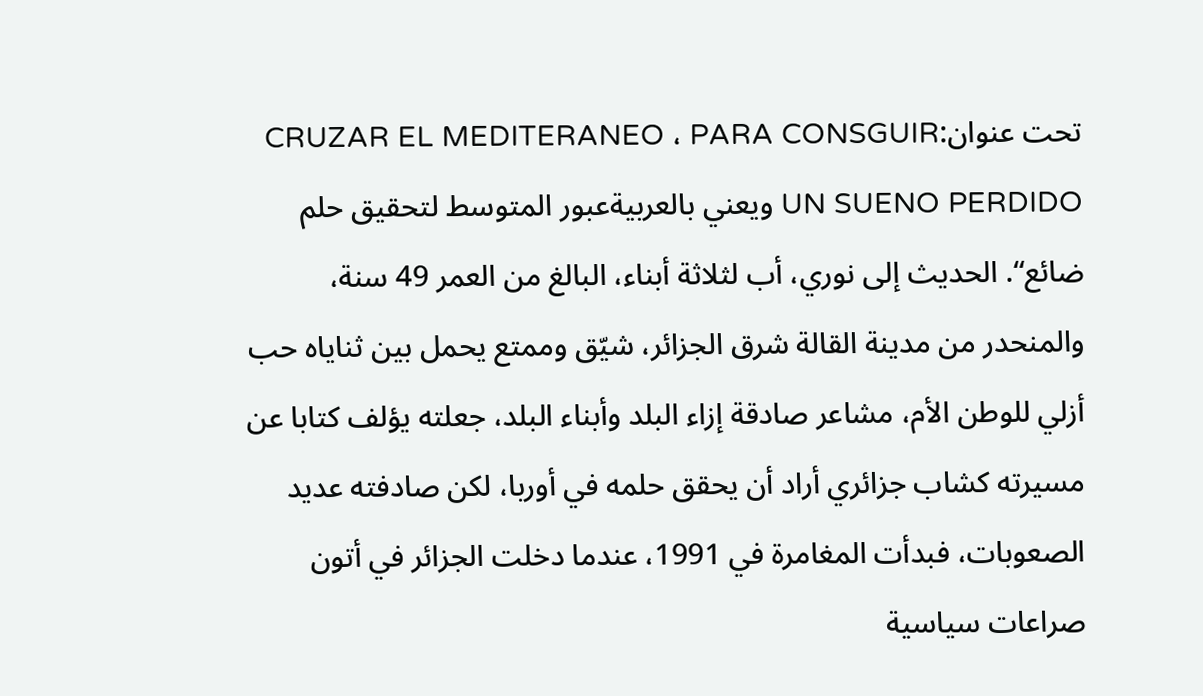تحت عنوان:CRUZAR EL MEDITERANEO ، PARA CONSGUIR UN SUENO PERDIDO ويعني بالعربيةعبور المتوسط لتحقيق حلم ضائع“. الحديث إلى نوري، أب لثلاثة أبناء، البالغ من العمر 49 سنة، والمنحدر من مدينة القالة شرق الجزائر، شيّق وممتع يحمل بين ثناياه حب أزلي للوطن الأم، مشاعر صادقة إزاء البلد وأبناء البلد، جعلته يؤلف كتابا عن مسيرته كشاب جزائري أراد أن يحقق حلمه في أوربا، لكن صادفته عديد الصعوبات، فبدأت المغامرة في 1991، عندما دخلت الجزائر في أتون صراعات سياسية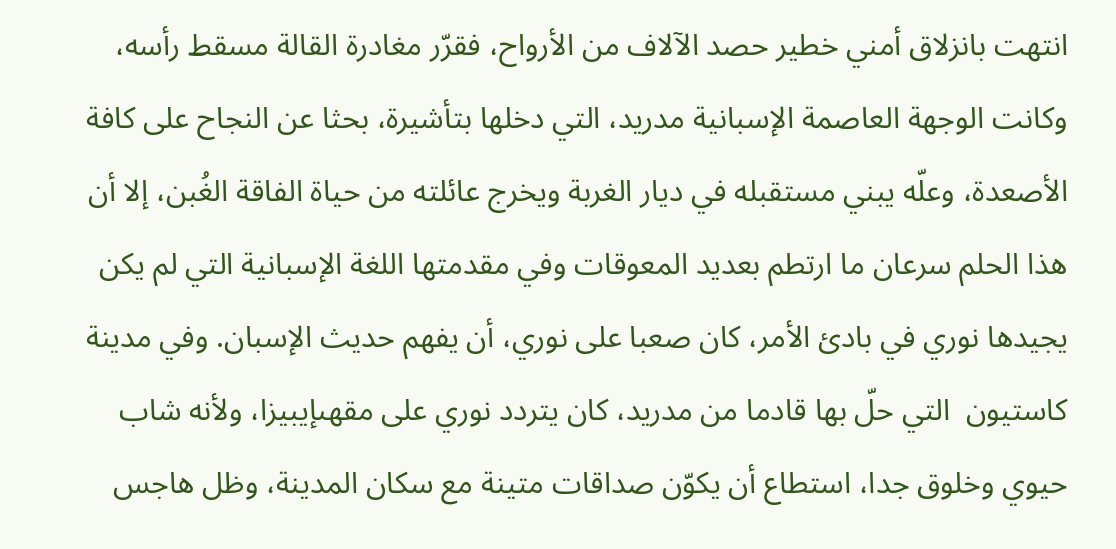انتهت بانزلاق أمني خطير حصد الآلاف من الأرواح، فقرّر مغادرة القالة مسقط رأسه، وكانت الوجهة العاصمة الإسبانية مدريد، التي دخلها بتأشيرة، بحثا عن النجاح على كافة الأصعدة، وعلّه يبني مستقبله في ديار الغربة ويخرج عائلته من حياة الفاقة الغُبن، إلا أن هذا الحلم سرعان ما ارتطم بعديد المعوقات وفي مقدمتها اللغة الإسبانية التي لم يكن يجيدها نوري في بادئ الأمر، كان صعبا على نوري، أن يفهم حديث الإسبان. وفي مدينة كاستيون  التي حلّ بها قادما من مدريد، كان يتردد نوري على مقهىإيبيزا، ولأنه شاب حيوي وخلوق جدا، استطاع أن يكوّن صداقات متينة مع سكان المدينة، وظل هاجس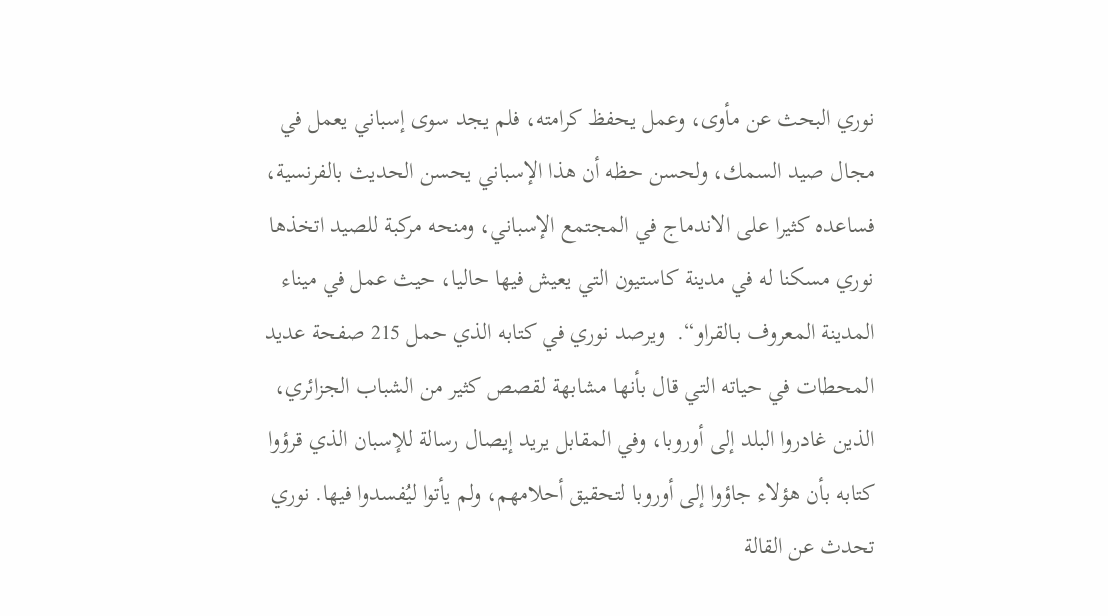نوري البحث عن مأوى، وعمل يحفظ كرامته، فلم يجد سوى إسباني يعمل في مجال صيد السمك، ولحسن حظه أن هذا الإسباني يحسن الحديث بالفرنسية، فساعده كثيرا على الاندماج في المجتمع الإسباني، ومنحه مركبة للصيد اتخذها نوري مسكنا له في مدينة كاستيون التي يعيش فيها حاليا، حيث عمل في ميناء المدينة المعروف بـالقراو“.  ويرصد نوري في كتابه الذي حمل 215 صفحة عديد المحطات في حياته التي قال بأنها مشابهة لقصص كثير من الشباب الجزائري، الذين غادروا البلد إلى أوروبا، وفي المقابل يريد إيصال رسالة للإسبان الذي قرؤوا كتابه بأن هؤلاء جاؤوا إلى أوروبا لتحقيق أحلامهم، ولم يأتوا ليُفسدوا فيها. نوري تحدث عن القالة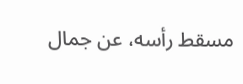مسقط رأسه، عن جمال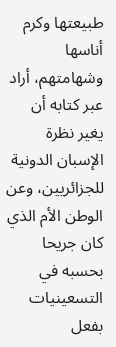طبيعتها وكرم أناسها وشهامتهم، أراد عبر كتابه أن يغير نظرة الإسبان الدونية للجزائريين، وعن الوطن الأم الذي كان جريحا بحسبه في التسعينيات بفعل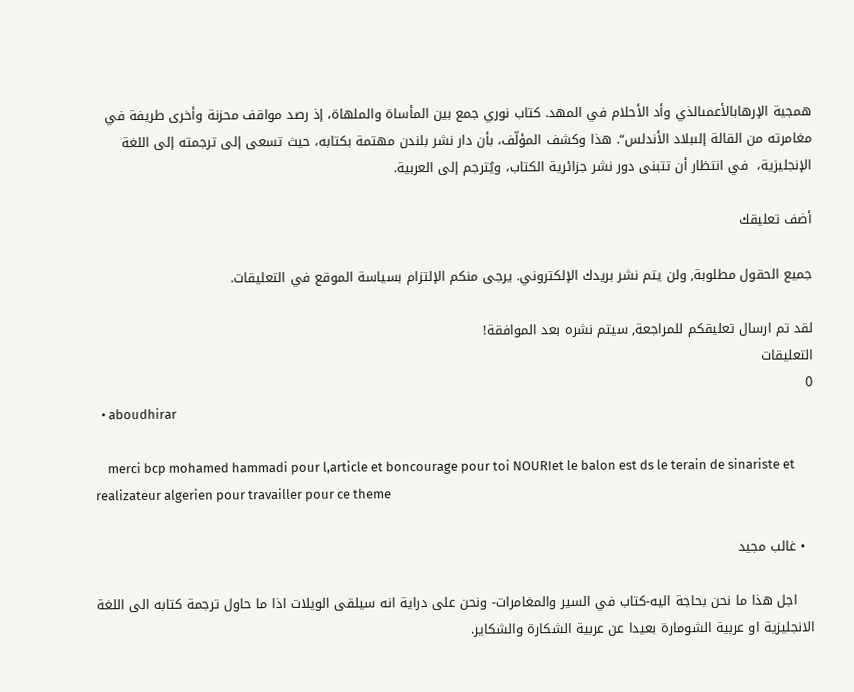همجية الإرهابالأعمىالذي وأد الأحلام في المهد. كتاب نوري جمع بين المأساة والملهاة، إذ رصد مواقف محزنة وأخرى طريفة في مغامرته من القالة إلىبلاد الأندلس“. هذا وكشف المؤلّف، بأن دار نشر بلندن مهتمة بكتابه، حيث تسعى إلى ترجمته إلى اللغة الإنجليزية،  في انتظار أن تتبنى دور نشر جزائرية الكتاب، ويُترجم إلى العربية.

أضف تعليقك

جميع الحقول مطلوبة, ولن يتم نشر بريدك الإلكتروني. يرجى منكم الإلتزام بسياسة الموقع في التعليقات.

لقد تم ارسال تعليقكم للمراجعة, سيتم نشره بعد الموافقة!
التعليقات
0
  • aboudhirar

    merci bcp mohamed hammadi pour l,article et boncourage pour toi NOURIet le balon est ds le terain de sinariste et realizateur algerien pour travailler pour ce theme

  • غالب مجيد

    اجل هذا ما نحن بحاجة اليه-كتاب في السير والمغامرات- ونحن على دراية انه سيلقى الويلات اذا ما حاول ترجمة كتابه الى اللغة الانجليزية او عربية الشومارة بعيدا عن عربية الشكارة والشكاير.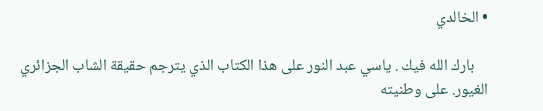• الخالدي

    بارك الله فيك . ياسي عبد النور على هذا الكتاب الذي يترجم حقيقة الشاب الجزائري الغيور. على وطنيته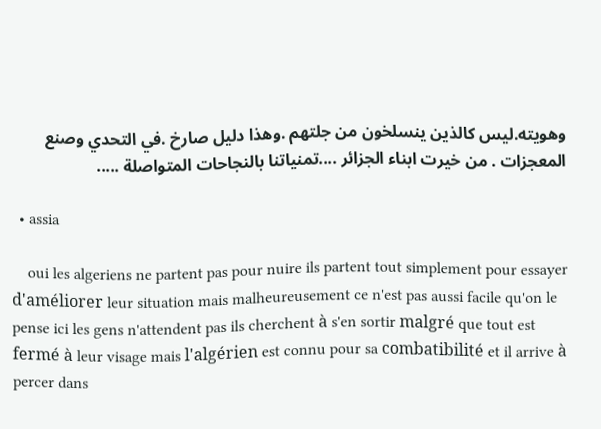وهويته.ليس كالذين ينسلخون من جلتهم .وهذا دليل صارخ .في التحدي وصنع المعجزات . من خيرت ابناء الجزائر ....تمنياتنا بالنجاحات المتواصلة .....

  • assia

    oui les algeriens ne partent pas pour nuire ils partent tout simplement pour essayer d'améliorer leur situation mais malheureusement ce n'est pas aussi facile qu'on le pense ici les gens n'attendent pas ils cherchent à s'en sortir malgré que tout est fermé à leur visage mais l'algérien est connu pour sa combatibilité et il arrive à percer dans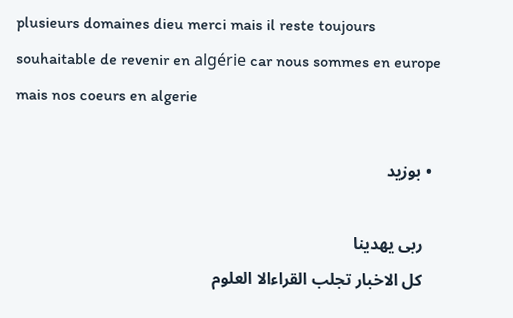plusieurs domaines dieu merci mais il reste toujours souhaitable de revenir en algérie car nous sommes en europe mais nos coeurs en algerie

  • بوزيد

    ربى يهدينا
    كل الاخبار تجلب القراءالا العلوم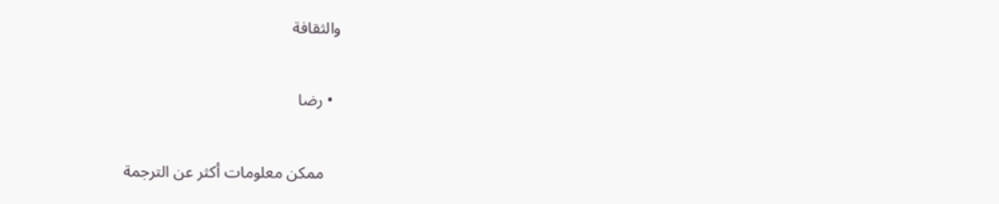والثقافة

  • رضا

    ممكن معلومات أكثر عن الترجمة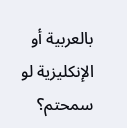بالعربية أو الإنكليزية لو سمحتم؟